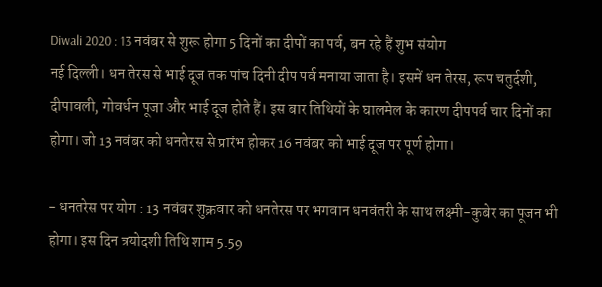Diwali 2020 : 13 नवंबर से शुरू होगा 5 दिनों का दीपों का पर्व, बन रहे हैं शुभ संयोग
नई दिल्ली। धन तेरस से भाई दूज तक पांच दिनी दीप पर्व मनाया जाता है। इसमें धन तेरस, रूप चतुर्दशी, दीपावली, गोवर्धन पूजा और भाई दूज होते हैं। इस बार तिथियों के घालमेल के कारण दीपपर्व चार दिनों का होगा। जो 13 नवंबर को धनतेरस से प्रारंभ होकर 16 नवंबर को भाई दूज पर पूर्ण होगा।

- धनतरेस पर योग : 13 नवंबर शुक्रवार को धनतेरस पर भगवान धनवंतरी के साथ लक्ष्मी-कुबेर का पूजन भी होगा। इस दिन त्रयोदशी तिथि शाम 5.59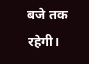बजे तक रहेगी।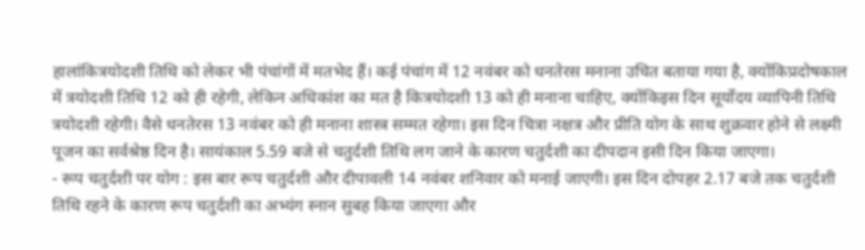हालांकित्रयोदशी तिथि को लेकर भी पंचांगों में मतभेद हैं। कई पंचांग में 12 नवंबर को धनतेरस मनाना उचित बताया गया है, क्योंकिप्रदोषकाल में त्रयोदशी तिथि 12 को ही रहेगी, लेकिन अधिकांश का मत है कित्रयोदशी 13 को ही मनाना चाहिए, क्योंकिइस दिन सूर्योदय व्यापिनी तिथि त्रयोदशी रहेगी। वैसे धनतेरस 13 नवंबर को ही मनाना शास्त्र सम्मत रहेगा। इस दिन चित्रा नक्षत्र और प्रीति योग के साथ शुक्रवार होने से लक्ष्मी पूजन का सर्वश्रेष्ठ दिन है। सायंकाल 5.59 बजे से चतुर्दशी तिथि लग जाने के कारण चतुर्दशी का दीपदान इसी दिन किया जाएगा।
- रूप चतुर्दशी पर योग : इस बार रूप चतुर्दशी और दीपावली 14 नवंबर शनिवार को मनाई जाएगी। इस दिन दोपहर 2.17 बजे तक चतुर्दशी तिथि रहने के कारण रूप चतुर्दशी का अभ्यंग स्नान सुबह किया जाएगा और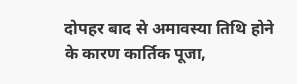दोपहर बाद से अमावस्या तिथि होने के कारण कार्तिक पूजा,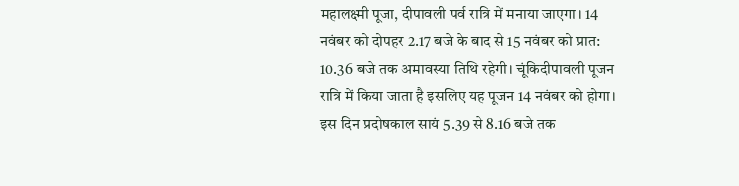महालक्ष्मी पूजा, दीपावली पर्व रात्रि में मनाया जाएगा। 14 नवंबर को दोपहर 2.17 बजे के बाद से 15 नवंबर को प्रात: 10.36 बजे तक अमावस्या तिथि रहेगी। चूंकिदीपावली पूजन रात्रि में किया जाता है इसलिए यह पूजन 14 नवंबर को होगा। इस दिन प्रदोषकाल सायं 5.39 से 8.16 बजे तक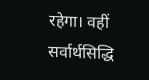रहेगा। वहीं सर्वार्थसिद्धि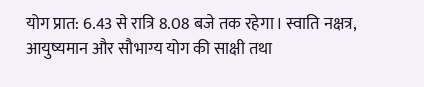योग प्रात: 6.43 से रात्रि 8.08 बजे तक रहेगा। स्वाति नक्षत्र, आयुष्यमान और सौभाग्य योग की साक्षी तथा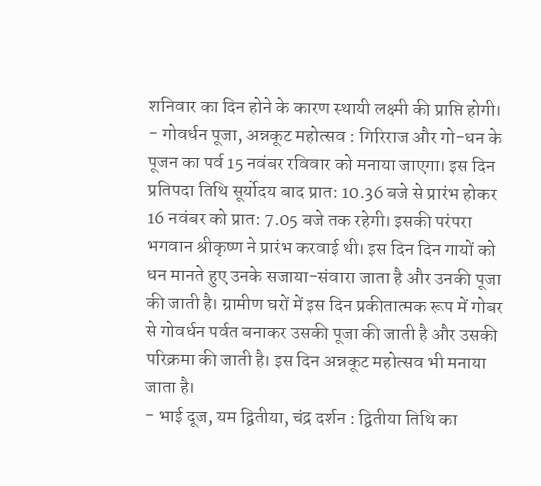शनिवार का दिन होने के कारण स्थायी लक्ष्मी की प्राप्ति होगी।
- गोवर्धन पूजा, अन्नकूट महोत्सव : गिरिराज और गो-धन के पूजन का पर्व 15 नवंबर रविवार को मनाया जाएगा। इस दिन प्रतिपदा तिथि सूर्योदय बाद प्रात: 10.36 बजे से प्रारंभ होकर 16 नवंबर को प्रात: 7.05 बजे तक रहेगी। इसकी परंपरा भगवान श्रीकृष्ण ने प्रारंभ करवाई थी। इस दिन दिन गायों को धन मानते हुए उनके सजाया-संवारा जाता है और उनकी पूजा की जाती है। ग्रामीण घरों में इस दिन प्रकीतात्मक रूप में गोबर से गोवर्धन पर्वत बनाकर उसकी पूजा की जाती है और उसकी परिक्रमा की जाती है। इस दिन अन्नकूट महोत्सव भी मनाया जाता है।
- भाई दूज, यम द्वितीया, चंद्र दर्शन : द्वितीया तिथि का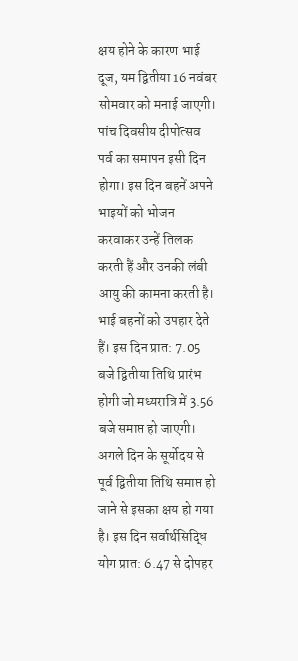क्षय होने के कारण भाई दूज, यम द्वितीया 16 नवंबर सोमवार को मनाई जाएगी। पांच दिवसीय दीपोत्सव पर्व का समापन इसी दिन होगा। इस दिन बहनें अपने भाइयों को भोजन करवाकर उन्हें तिलक करती हैं और उनकी लंबी आयु की कामना करती है। भाई बहनों को उपहार देते हैं। इस दिन प्रात: 7.05 बजे द्वितीया तिथि प्रारंभ होगी जो मध्यरात्रि में 3.56 बजे समाप्त हो जाएगी। अगले दिन के सूर्योदय से पूर्व द्वितीया तिथि समाप्त हो जाने से इसका क्षय हो गया है। इस दिन सर्वार्थसिद्धि योग प्रात: 6.47 से दोपहर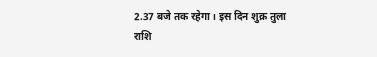2.37 बजे तक रहेगा। इस दिन शुक्र तुला राशि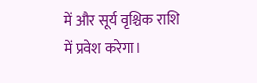में और सूर्य वृश्चिक राशि में प्रवेश करेगा।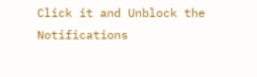Click it and Unblock the Notifications